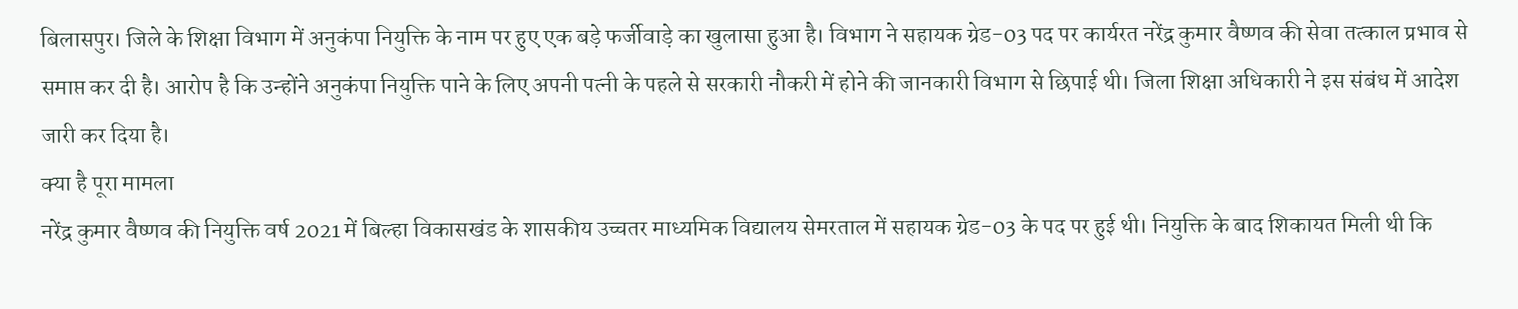बिलासपुर। जिले के शिक्षा विभाग में अनुकंपा नियुक्ति के नाम पर हुए एक बड़े फर्जीवाड़े का खुलासा हुआ है। विभाग ने सहायक ग्रेड-03 पद पर कार्यरत नरेंद्र कुमार वैष्णव की सेवा तत्काल प्रभाव से समाप्त कर दी है। आरोप है कि उन्होंने अनुकंपा नियुक्ति पाने के लिए अपनी पत्नी के पहले से सरकारी नौकरी में होने की जानकारी विभाग से छिपाई थी। जिला शिक्षा अधिकारी ने इस संबंध में आदेश जारी कर दिया है।
क्या है पूरा मामला
नरेंद्र कुमार वैष्णव की नियुक्ति वर्ष 2021 में बिल्हा विकासखंड के शासकीय उच्चतर माध्यमिक विद्यालय सेमरताल में सहायक ग्रेड-03 के पद पर हुई थी। नियुक्ति के बाद शिकायत मिली थी कि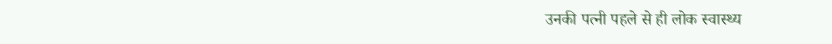उनकी पत्नी पहले से ही लोक स्वास्थ्य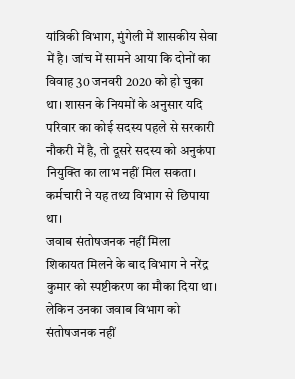यांत्रिकी विभाग, मुंगेली में शासकीय सेवा में है। जांच में सामने आया कि दोनों का विवाह 30 जनवरी 2020 को हो चुका था। शासन के नियमों के अनुसार यदि परिवार का कोई सदस्य पहले से सरकारी नौकरी में है, तो दूसरे सदस्य को अनुकंपा नियुक्ति का लाभ नहीं मिल सकता। कर्मचारी ने यह तथ्य विभाग से छिपाया था।
जवाब संतोषजनक नहीं मिला
शिकायत मिलने के बाद विभाग ने नरेंद्र कुमार को स्पष्टीकरण का मौका दिया था। लेकिन उनका जवाब विभाग को संतोषजनक नहीं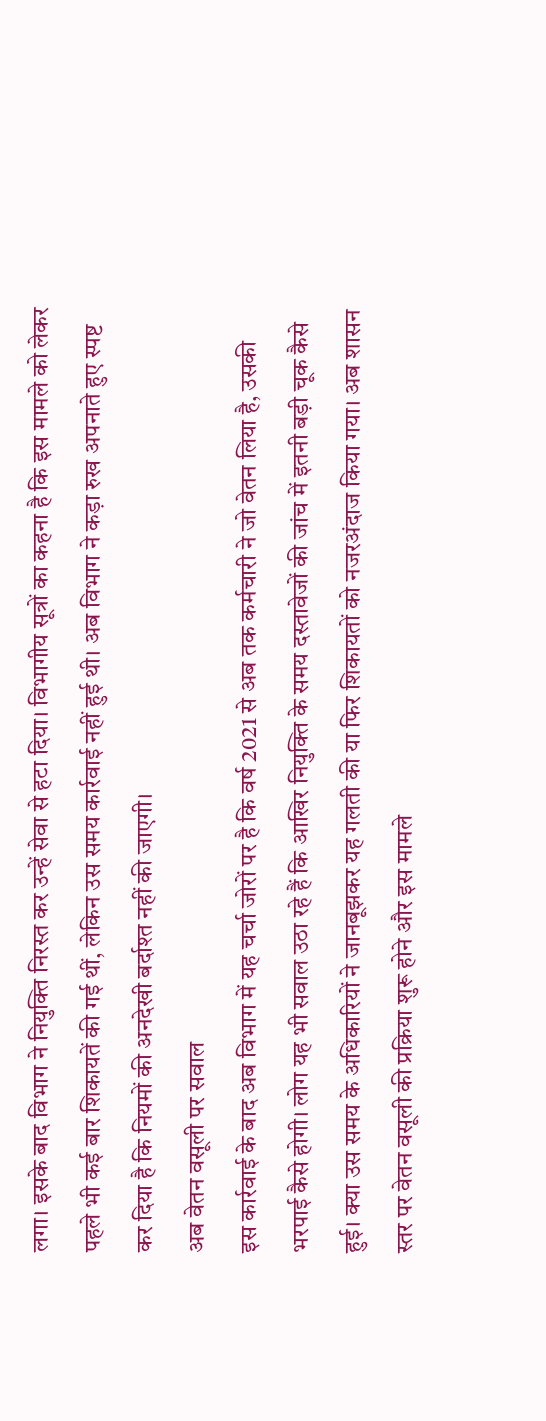लगा। इसके बाद विभाग ने नियुक्ति निरस्त कर उन्हें सेवा से हटा दिया। विभागीय सूत्रों का कहना है कि इस मामले को लेकर पहले भी कई बार शिकायतें की गई थीं, लेकिन उस समय कार्रवाई नहीं हुई थी। अब विभाग ने कड़ा रुख अपनाते हुए स्पष्ट कर दिया है कि नियमों की अनदेखी बर्दाश्त नहीं की जाएगी।
अब वेतन वसूली पर सवाल
इस कार्रवाई के बाद अब विभाग में यह चर्चा जोरों पर है कि वर्ष 2021 से अब तक कर्मचारी ने जो वेतन लिया है, उसकी भरपाई कैसे होगी। लोग यह भी सवाल उठा रहे हैं कि आखिर नियुक्ति के समय दस्तावेजों की जांच में इतनी बड़ी चूक कैसे हुई। क्या उस समय के अधिकारियों ने जानबूझकर यह गलती की या फिर शिकायतों को नजरअंदाज किया गया। अब शासन स्तर पर वेतन वसूली की प्रक्रिया शुरू होने और इस मामले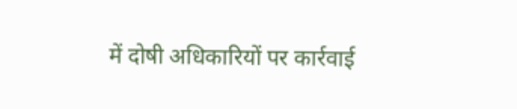में दोषी अधिकारियों पर कार्रवाई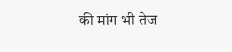की मांग भी तेज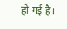हो गई है।